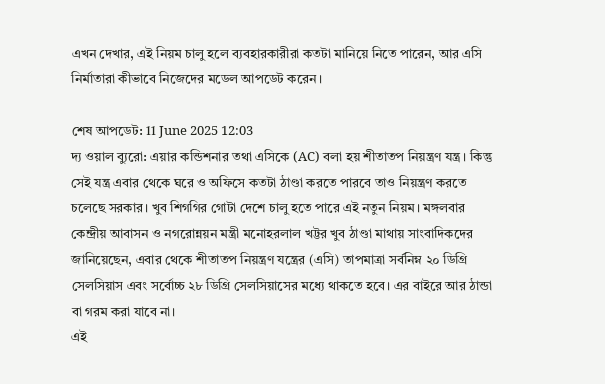এখন দেখার, এই নিয়ম চালু হলে ব্যবহারকারীরা কতটা মানিয়ে নিতে পারেন, আর এসি নির্মাতারা কীভাবে নিজেদের মডেল আপডেট করেন।

শেষ আপডেট: 11 June 2025 12:03
দ্য ওয়াল ব্যুরো: এয়ার কন্ডিশনার তথা এসিকে (AC) বলা হয় শীতাতপ নিয়ন্ত্রণ যন্ত্র। কিন্তু সেই যন্ত্র এবার থেকে ঘরে ও অফিসে কতটা ঠাণ্ডা করতে পারবে তাও নিয়ন্ত্রণ করতে চলেছে সরকার। খুব শিগগির গোটা দেশে চালু হতে পারে এই নতুন নিয়ম। মঙ্গলবার কেন্দ্রীয় আবাসন ও নগরোন্নয়ন মন্ত্রী মনোহরলাল খট্টর খুব ঠাণ্ডা মাথায় সাংবাদিকদের জানিয়েছেন, এবার থেকে শীতাতপ নিয়ন্ত্রণ যন্ত্রের (এসি) তাপমাত্রা সর্বনিম্ন ২০ ডিগ্রি সেলসিয়াস এবং সর্বোচ্চ ২৮ ডিগ্রি সেলসিয়াসের মধ্যে থাকতে হবে। এর বাইরে আর ঠান্ডা বা গরম করা যাবে না।
এই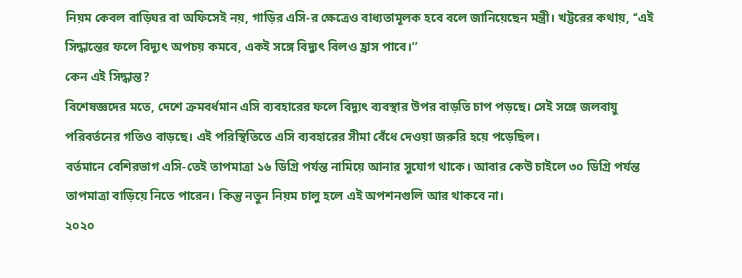নিয়ম কেবল বাড়িঘর বা অফিসেই নয়, গাড়ির এসি-র ক্ষেত্রেও বাধ্যতামূলক হবে বলে জানিয়েছেন মন্ত্রী। খট্টরের কথায়, ‘‘এই সিদ্ধান্তের ফলে বিদ্যুৎ অপচয় কমবে, একই সঙ্গে বিদ্যুৎ বিলও হ্রাস পাবে।’’
কেন এই সিদ্ধান্ত?
বিশেষজ্ঞদের মতে, দেশে ক্রমবর্ধমান এসি ব্যবহারের ফলে বিদ্যুৎ ব্যবস্থার উপর বাড়তি চাপ পড়ছে। সেই সঙ্গে জলবায়ু পরিবর্তনের গতিও বাড়ছে। এই পরিস্থিতিতে এসি ব্যবহারের সীমা বেঁধে দেওয়া জরুরি হয়ে পড়েছিল।
বর্তমানে বেশিরভাগ এসি-তেই তাপমাত্রা ১৬ ডিগ্রি পর্যন্ত নামিয়ে আনার সুযোগ থাকে। আবার কেউ চাইলে ৩০ ডিগ্রি পর্যন্ত তাপমাত্রা বাড়িয়ে নিতে পারেন। কিন্তু নতুন নিয়ম চালু হলে এই অপশনগুলি আর থাকবে না।
২০২০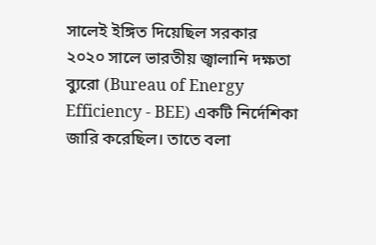সালেই ইঙ্গিত দিয়েছিল সরকার
২০২০ সালে ভারতীয় জ্বালানি দক্ষতা ব্যুরো (Bureau of Energy Efficiency - BEE) একটি নির্দেশিকা জারি করেছিল। তাতে বলা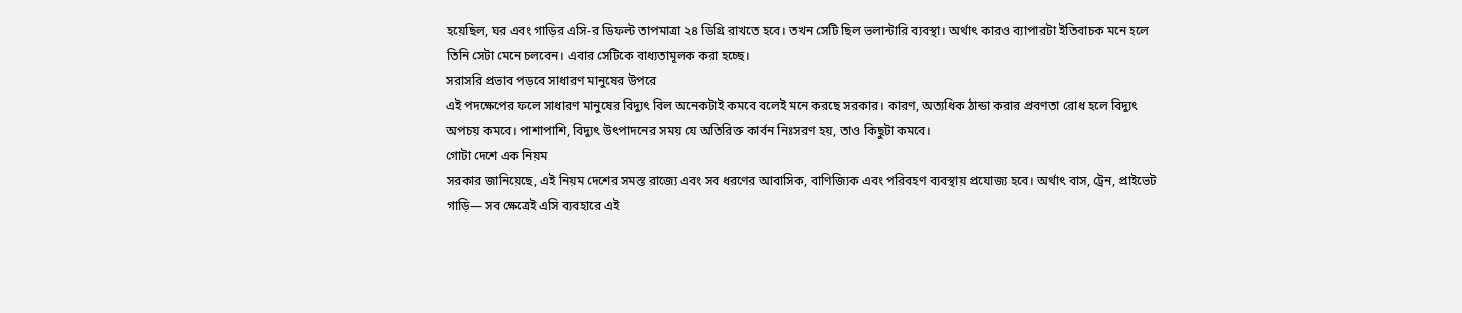হয়েছিল, ঘর এবং গাড়ির এসি-র ডিফল্ট তাপমাত্রা ২৪ ডিগ্রি রাখতে হবে। তখন সেটি ছিল ভলান্টারি ব্যবস্থা। অর্থাৎ কারও ব্যাপারটা ইতিবাচক মনে হলে তিনি সেটা মেনে চলবেন। এবার সেটিকে বাধ্যতামূলক করা হচ্ছে।
সরাসরি প্রভাব পড়বে সাধারণ মানুষের উপরে
এই পদক্ষেপের ফলে সাধারণ মানুষের বিদ্যুৎ বিল অনেকটাই কমবে বলেই মনে করছে সরকার। কারণ, অত্যধিক ঠান্ডা করার প্রবণতা রোধ হলে বিদ্যুৎ অপচয় কমবে। পাশাপাশি, বিদ্যুৎ উৎপাদনের সময় যে অতিরিক্ত কার্বন নিঃসরণ হয়, তাও কিছুটা কমবে।
গোটা দেশে এক নিয়ম
সরকার জানিয়েছে, এই নিয়ম দেশের সমস্ত রাজ্যে এবং সব ধরণের আবাসিক, বাণিজ্যিক এবং পরিবহণ ব্যবস্থায় প্রযোজ্য হবে। অর্থাৎ বাস, ট্রেন, প্রাইভেট গাড়ি— সব ক্ষেত্রেই এসি ব্যবহারে এই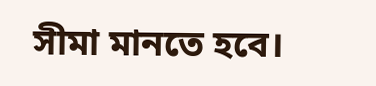সীমা মানতে হবে।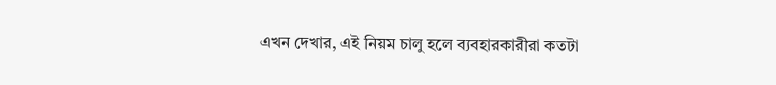এখন দেখার, এই নিয়ম চালু হলে ব্যবহারকারীরা কতটা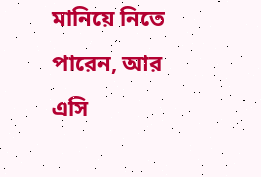মানিয়ে নিতে পারেন, আর এসি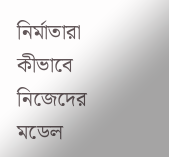নির্মাতারা কীভাবে নিজেদের মডেল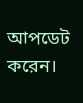আপডেট করেন।